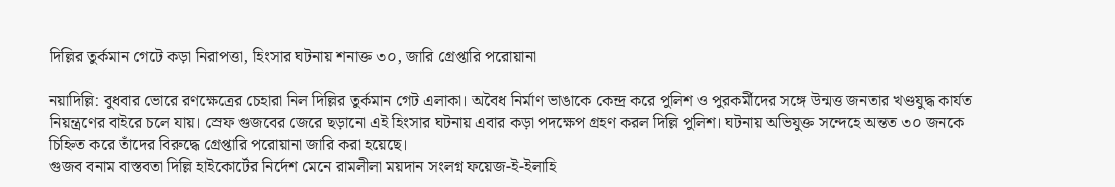দিল্লির তুর্কমান গেটে কড়া নিরাপত্তা, হিংসার ঘটনায় শনাক্ত ৩০, জারি গ্রেপ্তারি পরোয়ানা

নয়াদিল্লি: বুধবার ভোরে রণক্ষেত্রের চেহারা নিল দিল্লির তুর্কমান গেট এলাকা। অবৈধ নির্মাণ ভাঙাকে কেন্দ্র করে পুলিশ ও পুরকর্মীদের সঙ্গে উন্মত্ত জনতার খণ্ডযুদ্ধ কার্যত নিয়ন্ত্রণের বাইরে চলে যায়। স্রেফ গুজবের জেরে ছড়ানো এই হিংসার ঘটনায় এবার কড়া পদক্ষেপ গ্রহণ করল দিল্লি পুলিশ। ঘটনায় অভিযুক্ত সন্দেহে অন্তত ৩০ জনকে চিহ্নিত করে তাঁদের বিরুদ্ধে গ্রেপ্তারি পরোয়ানা জারি করা হয়েছে।
গুজব বনাম বাস্তবতা দিল্লি হাইকোর্টের নির্দেশ মেনে রামলীলা ময়দান সংলগ্ন ফয়েজ-ই-ইলাহি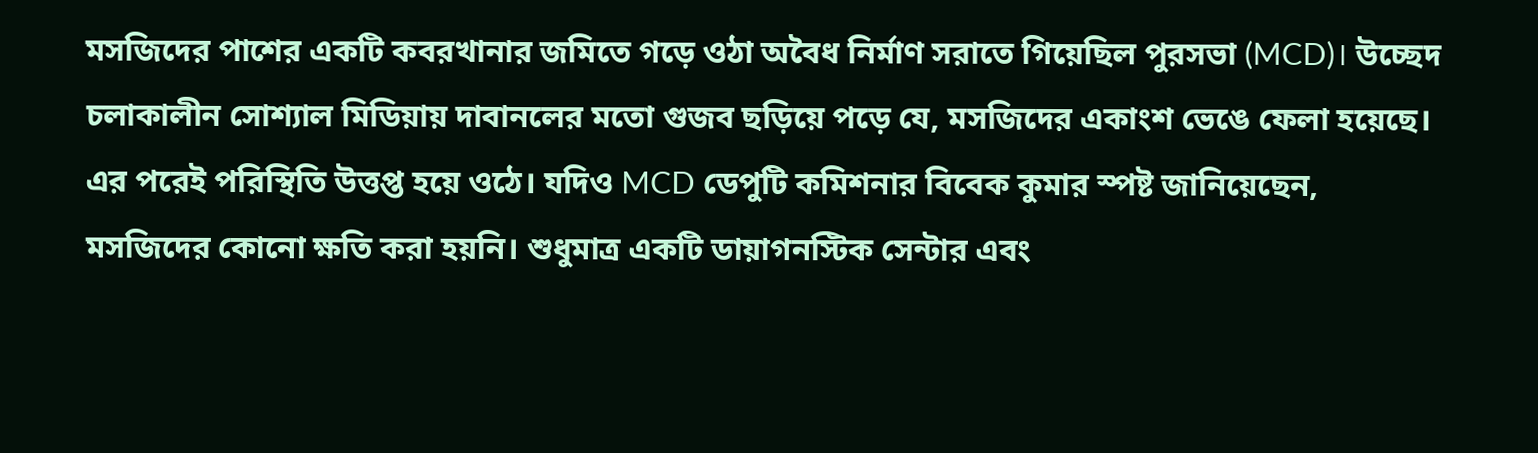মসজিদের পাশের একটি কবরখানার জমিতে গড়ে ওঠা অবৈধ নির্মাণ সরাতে গিয়েছিল পুরসভা (MCD)। উচ্ছেদ চলাকালীন সোশ্যাল মিডিয়ায় দাবানলের মতো গুজব ছড়িয়ে পড়ে যে, মসজিদের একাংশ ভেঙে ফেলা হয়েছে। এর পরেই পরিস্থিতি উত্তপ্ত হয়ে ওঠে। যদিও MCD ডেপুটি কমিশনার বিবেক কুমার স্পষ্ট জানিয়েছেন, মসজিদের কোনো ক্ষতি করা হয়নি। শুধুমাত্র একটি ডায়াগনস্টিক সেন্টার এবং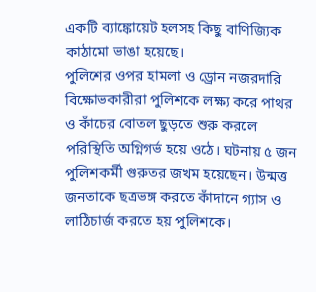একটি ব্যাঙ্কোয়েট হলসহ কিছু বাণিজ্যিক কাঠামো ভাঙা হয়েছে।
পুলিশের ওপর হামলা ও ড্রোন নজরদারি বিক্ষোভকারীরা পুলিশকে লক্ষ্য করে পাথর ও কাঁচের বোতল ছুড়তে শুরু করলে পরিস্থিতি অগ্নিগর্ভ হয়ে ওঠে। ঘটনায় ৫ জন পুলিশকর্মী গুরুতর জখম হয়েছেন। উন্মত্ত জনতাকে ছত্রভঙ্গ করতে কাঁদানে গ্যাস ও লাঠিচার্জ করতে হয় পুলিশকে।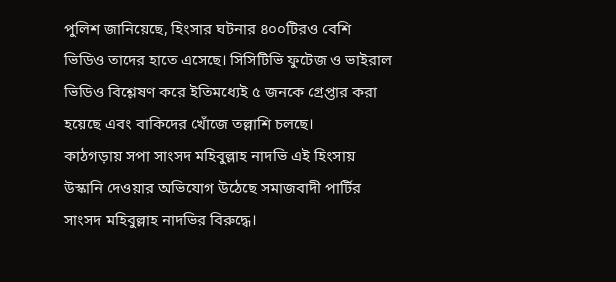পুলিশ জানিয়েছে, হিংসার ঘটনার ৪০০টিরও বেশি ভিডিও তাদের হাতে এসেছে। সিসিটিভি ফুটেজ ও ভাইরাল ভিডিও বিশ্লেষণ করে ইতিমধ্যেই ৫ জনকে গ্রেপ্তার করা হয়েছে এবং বাকিদের খোঁজে তল্লাশি চলছে।
কাঠগড়ায় সপা সাংসদ মহিবুল্লাহ নাদভি এই হিংসায় উস্কানি দেওয়ার অভিযোগ উঠেছে সমাজবাদী পার্টির সাংসদ মহিবুল্লাহ নাদভির বিরুদ্ধে।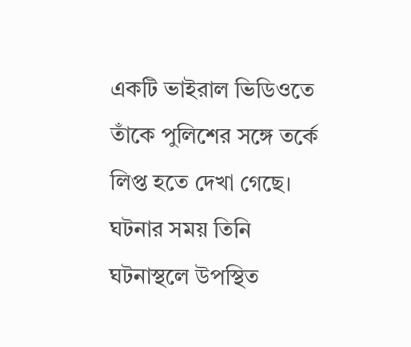একটি ভাইরাল ভিডিওতে তাঁকে পুলিশের সঙ্গে তর্কে লিপ্ত হতে দেখা গেছে। ঘটনার সময় তিনি ঘটনাস্থলে উপস্থিত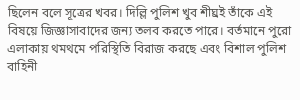ছিলেন বলে সূত্রের খবর। দিল্লি পুলিশ খুব শীঘ্রই তাঁকে এই বিষয়ে জিজ্ঞাসাবাদের জন্য তলব করতে পারে। বর্তমানে পুরো এলাকায় থমথমে পরিস্থিতি বিরাজ করছে এবং বিশাল পুলিশ বাহিনী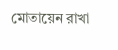মোতায়েন রাখা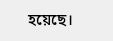হয়েছে।